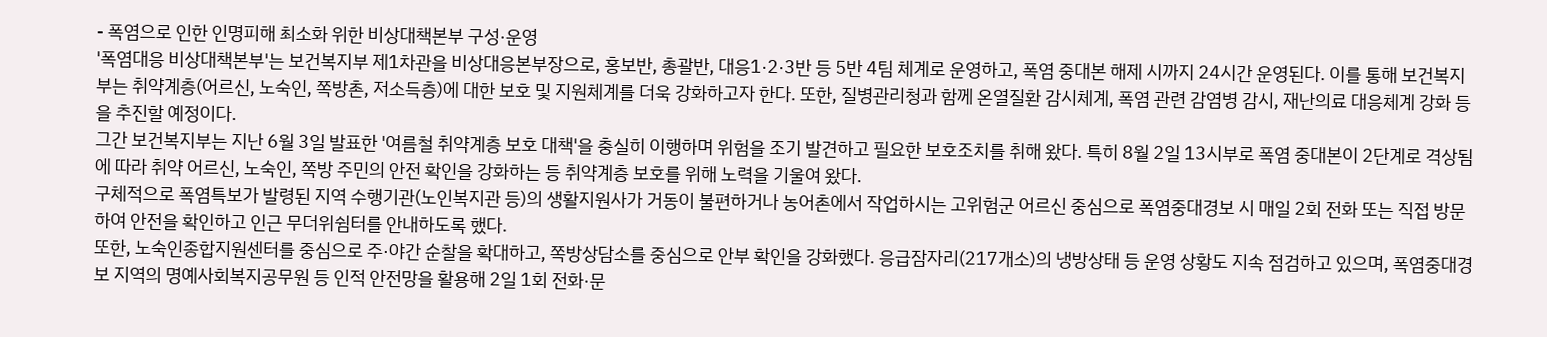- 폭염으로 인한 인명피해 최소화 위한 비상대책본부 구성·운영
'폭염대응 비상대책본부'는 보건복지부 제1차관을 비상대응본부장으로, 홍보반, 총괄반, 대응1·2·3반 등 5반 4팀 체계로 운영하고, 폭염 중대본 해제 시까지 24시간 운영된다. 이를 통해 보건복지부는 취약계층(어르신, 노숙인, 쪽방촌, 저소득층)에 대한 보호 및 지원체계를 더욱 강화하고자 한다. 또한, 질병관리청과 함께 온열질환 감시체계, 폭염 관련 감염병 감시, 재난의료 대응체계 강화 등을 추진할 예정이다.
그간 보건복지부는 지난 6월 3일 발표한 '여름철 취약계층 보호 대책'을 충실히 이행하며 위험을 조기 발견하고 필요한 보호조치를 취해 왔다. 특히 8월 2일 13시부로 폭염 중대본이 2단계로 격상됨에 따라 취약 어르신, 노숙인, 쪽방 주민의 안전 확인을 강화하는 등 취약계층 보호를 위해 노력을 기울여 왔다.
구체적으로 폭염특보가 발령된 지역 수행기관(노인복지관 등)의 생활지원사가 거동이 불편하거나 농어촌에서 작업하시는 고위험군 어르신 중심으로 폭염중대경보 시 매일 2회 전화 또는 직접 방문하여 안전을 확인하고 인근 무더위쉼터를 안내하도록 했다.
또한, 노숙인종합지원센터를 중심으로 주·야간 순찰을 확대하고, 쪽방상담소를 중심으로 안부 확인을 강화했다. 응급잠자리(217개소)의 냉방상태 등 운영 상황도 지속 점검하고 있으며, 폭염중대경보 지역의 명예사회복지공무원 등 인적 안전망을 활용해 2일 1회 전화·문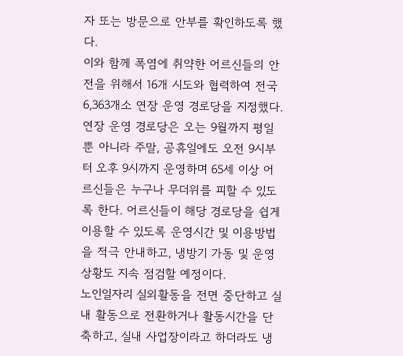자 또는 방문으로 안부를 확인하도록 했다.
이와 함께 폭염에 취약한 어르신들의 안전을 위해서 16개 시도와 협력하여 전국 6,363개소 연장 운영 경로당을 지정했다. 연장 운영 경로당은 오는 9월까지 평일뿐 아니라 주말, 공휴일에도 오전 9시부터 오후 9시까지 운영하며 65세 이상 어르신들은 누구나 무더위를 피할 수 있도록 한다. 어르신들이 해당 경로당을 쉽게 이용할 수 있도록 운영시간 및 이용방법을 적극 안내하고, 냉방기 가동 및 운영 상황도 지속 점검할 예정이다.
노인일자리 실외활동을 전면 중단하고 실내 활동으로 전환하거나 활동시간을 단축하고, 실내 사업장이라고 하더라도 냉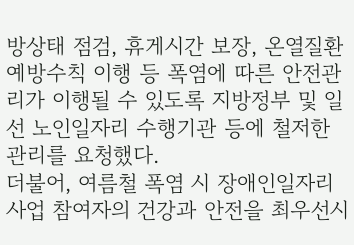방상태 점검, 휴게시간 보장, 온열질환 예방수칙 이행 등 폭염에 따른 안전관리가 이행될 수 있도록 지방정부 및 일선 노인일자리 수행기관 등에 철저한 관리를 요청했다.
더불어, 여름철 폭염 시 장애인일자리 사업 참여자의 건강과 안전을 최우선시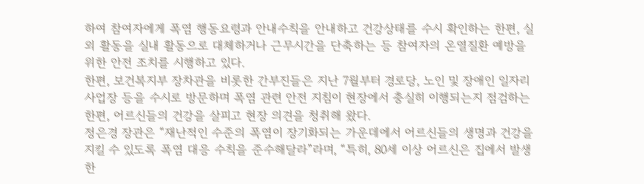하여 참여자에게 폭염 행동요령과 안내수칙을 안내하고 건강상태를 수시 확인하는 한편, 실외 활동을 실내 활동으로 대체하거나 근무시간을 단축하는 등 참여자의 온열질환 예방을 위한 안전 조치를 시행하고 있다.
한편, 보건복지부 장차관을 비롯한 간부진들은 지난 7월부터 경로당, 노인 및 장애인 일자리 사업장 등을 수시로 방문하며 폭염 관련 안전 지침이 현장에서 충실히 이행되는지 점검하는 한편, 어르신들의 건강을 살피고 현장 의견을 청취해 왔다.
정은경 장관은 “재난적인 수준의 폭염이 장기화되는 가운데에서 어르신들의 생명과 건강을 지킬 수 있도록 폭염 대응 수칙을 준수해달라”라며, “특히, 80세 이상 어르신은 집에서 발생한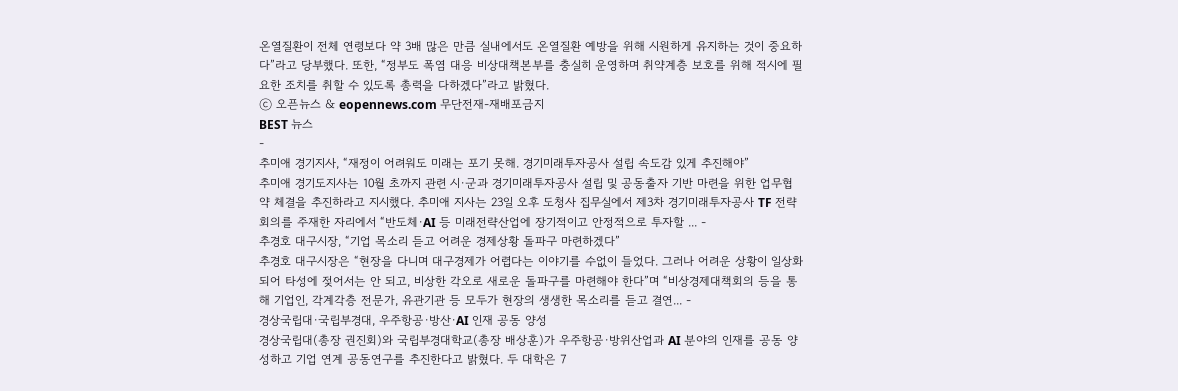온열질환이 전체 연령보다 약 3배 많은 만큼 실내에서도 온열질환 예방을 위해 시원하게 유지하는 것이 중요하다”라고 당부했다. 또한, “정부도 폭염 대응 비상대책본부를 충실히 운영하며 취약계층 보호를 위해 적시에 필요한 조치를 취할 수 있도록 총력을 다하겠다”라고 밝혔다.
ⓒ 오픈뉴스 & eopennews.com 무단전재-재배포금지
BEST 뉴스
-
추미애 경기지사, “재정이 어려워도 미래는 포기 못해. 경기미래투자공사 설립 속도감 있게 추진해야”
추미애 경기도지사는 10월 초까지 관련 시·군과 경기미래투자공사 설립 및 공동출자 기반 마련을 위한 업무협약 체결을 추진하라고 지시했다. 추미애 지사는 23일 오후 도청사 집무실에서 제3차 경기미래투자공사 TF 전략회의를 주재한 자리에서 “반도체·AI 등 미래전략산업에 장기적이고 안정적으로 투자할 ... -
추경호 대구시장, “기업 목소리 듣고 어려운 경제상황 돌파구 마련하겠다”
추경호 대구시장은 “현장을 다니며 대구경제가 어렵다는 이야기를 수없이 들었다. 그러나 어려운 상황이 일상화되어 타성에 젖어서는 안 되고, 비상한 각오로 새로운 돌파구를 마련해야 한다”며 “비상경제대책회의 등을 통해 기업인, 각계각층 전문가, 유관기관 등 모두가 현장의 생생한 목소리를 듣고 결연... -
경상국립대·국립부경대, 우주항공·방산·AI 인재 공동 양성
경상국립대(총장 권진회)와 국립부경대학교(총장 배상훈)가 우주항공·방위산업과 AI 분야의 인재를 공동 양성하고 기업 연계 공동연구를 추진한다고 밝혔다. 두 대학은 7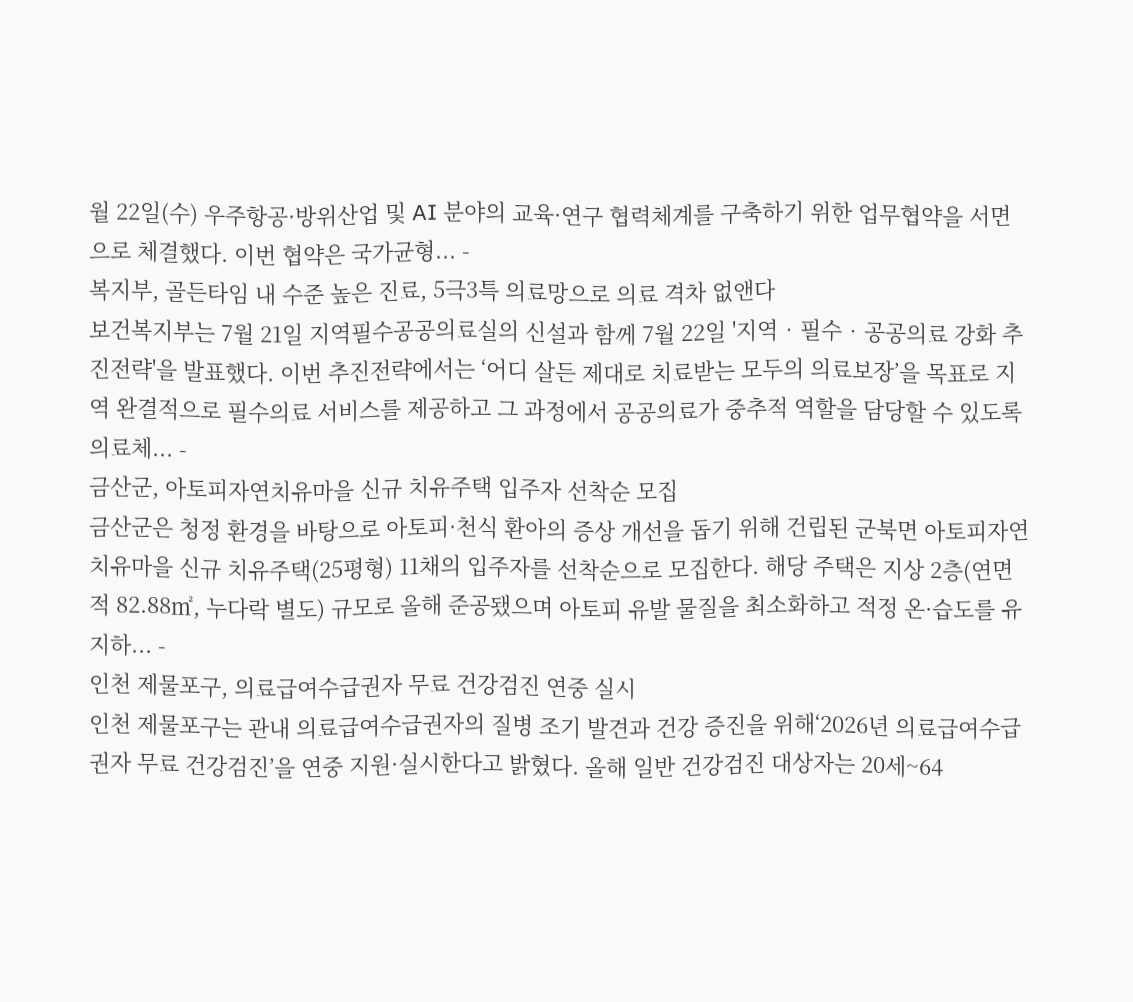월 22일(수) 우주항공·방위산업 및 AI 분야의 교육·연구 협력체계를 구축하기 위한 업무협약을 서면으로 체결했다. 이번 협약은 국가균형... -
복지부, 골든타임 내 수준 높은 진료, 5극3특 의료망으로 의료 격차 없앤다
보건복지부는 7월 21일 지역필수공공의료실의 신설과 함께 7월 22일 '지역‧필수‧공공의료 강화 추진전략'을 발표했다. 이번 추진전략에서는 ‘어디 살든 제대로 치료받는 모두의 의료보장’을 목표로 지역 완결적으로 필수의료 서비스를 제공하고 그 과정에서 공공의료가 중추적 역할을 담당할 수 있도록 의료체... -
금산군, 아토피자연치유마을 신규 치유주택 입주자 선착순 모집
금산군은 청정 환경을 바탕으로 아토피·천식 환아의 증상 개선을 돕기 위해 건립된 군북면 아토피자연치유마을 신규 치유주택(25평형) 11채의 입주자를 선착순으로 모집한다. 해당 주택은 지상 2층(연면적 82.88㎡, 누다락 별도) 규모로 올해 준공됐으며 아토피 유발 물질을 최소화하고 적정 온·습도를 유지하... -
인천 제물포구, 의료급여수급권자 무료 건강검진 연중 실시
인천 제물포구는 관내 의료급여수급권자의 질병 조기 발견과 건강 증진을 위해‘2026년 의료급여수급권자 무료 건강검진’을 연중 지원·실시한다고 밝혔다. 올해 일반 건강검진 대상자는 20세~64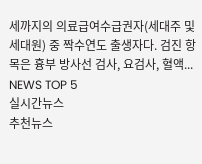세까지의 의료급여수급권자(세대주 및 세대원) 중 짝수연도 출생자다. 검진 항목은 흉부 방사선 검사, 요검사, 혈액...
NEWS TOP 5
실시간뉴스
추천뉴스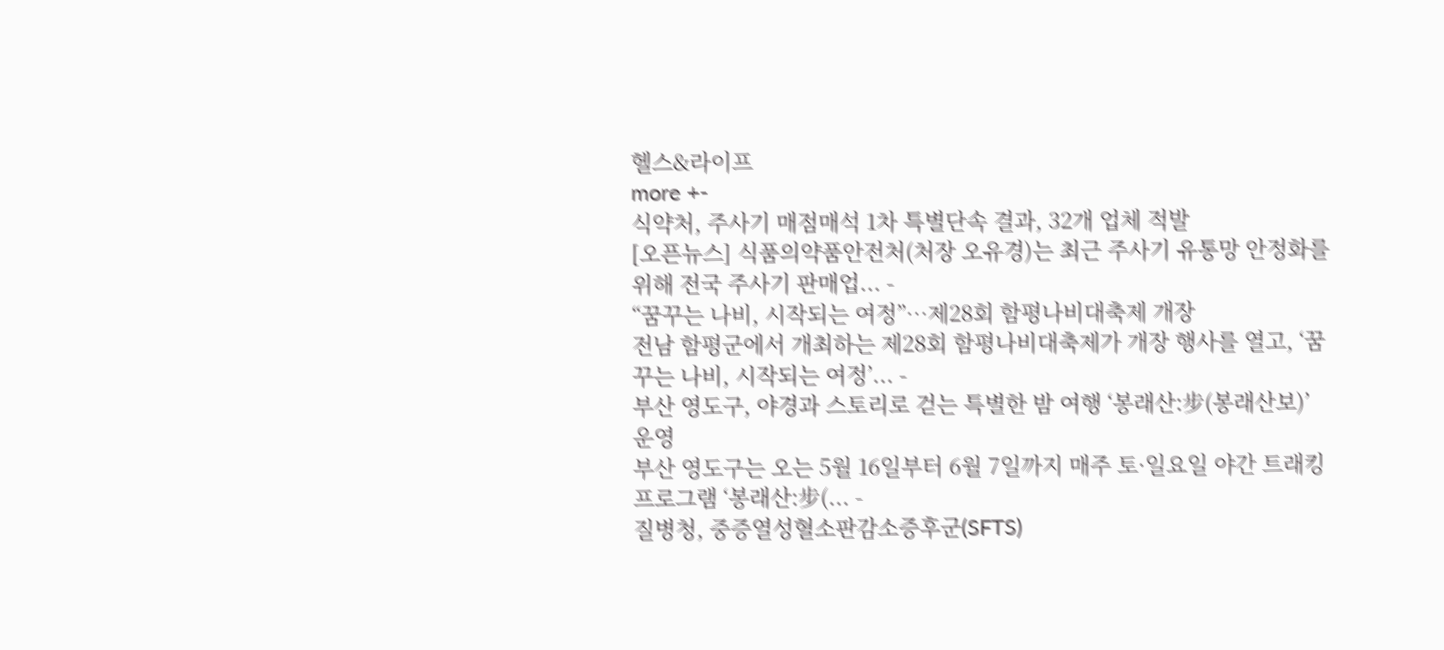헬스&라이프
more +-
식약처, 주사기 매점매석 1차 특별단속 결과, 32개 업체 적발
[오픈뉴스] 식품의약품안전처(처장 오유경)는 최근 주사기 유통망 안정화를 위해 전국 주사기 판매업... -
“꿈꾸는 나비, 시작되는 여정”…제28회 함평나비대축제 개장
전남 함평군에서 개최하는 제28회 함평나비대축제가 개장 행사를 열고, ‘꿈꾸는 나비, 시작되는 여정’... -
부산 영도구, 야경과 스토리로 걷는 특별한 밤 여행 ‘봉래산:步(봉래산보)’ 운영
부산 영도구는 오는 5월 16일부터 6월 7일까지 매주 토·일요일 야간 트래킹 프로그램 ‘봉래산:步(... -
질병청, 중증열성혈소판감소증후군(SFTS)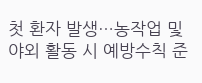첫 환자 발생…농작업 및 야외 활동 시 예방수칙 준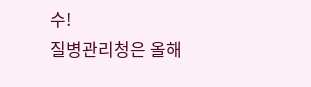수!
질병관리청은 올해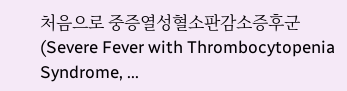처음으로 중증열성혈소판감소증후군(Severe Fever with Thrombocytopenia Syndrome, ...